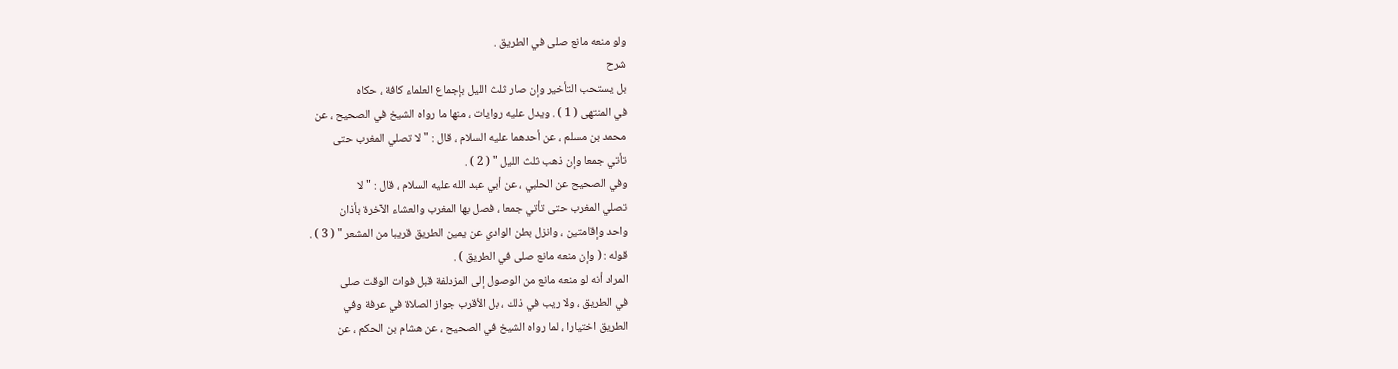ولو منعه مانع صلى في الطريق .
شرح
بل يستحب التأخير وإن صار ثلث الليل بإجماع العلماء كافة ، حكاه
في المنتهى ( 1 ) . ويدل عليه روايات ، منها ما رواه الشيخ في الصحيح ، عن
محمد بن مسلم ، عن أحدهما عليه السلام ، قال : " لا تصلي المغرب حتى
تأتي جمعا وإن ذهب ثلث الليل " ( 2 ) .
وفي الصحيح عن الحلبي ، عن أبي عبد الله عليه السلام ، قال : " لا
تصلي المغرب حتى تأتي جمعا ، فصل بها المغرب والعشاء الآخرة بأذان
واحد وإقامتين ، وانزل بطن الوادي عن يمين الطريق قريبا من المشعر " ( 3 ) .
قوله : ( وإن منعه مانع صلى في الطريق ) .
المراد أنه لو منعه مانع من الوصول إلى المزدلفة قبل فوات الوقت صلى
في الطريق ، ولا ريب في ذلك ، بل الأقرب جواز الصلاة في عرفة وفي
الطريق اختيارا ، لما رواه الشيخ في الصحيح ، عن هشام بن الحكم ، عن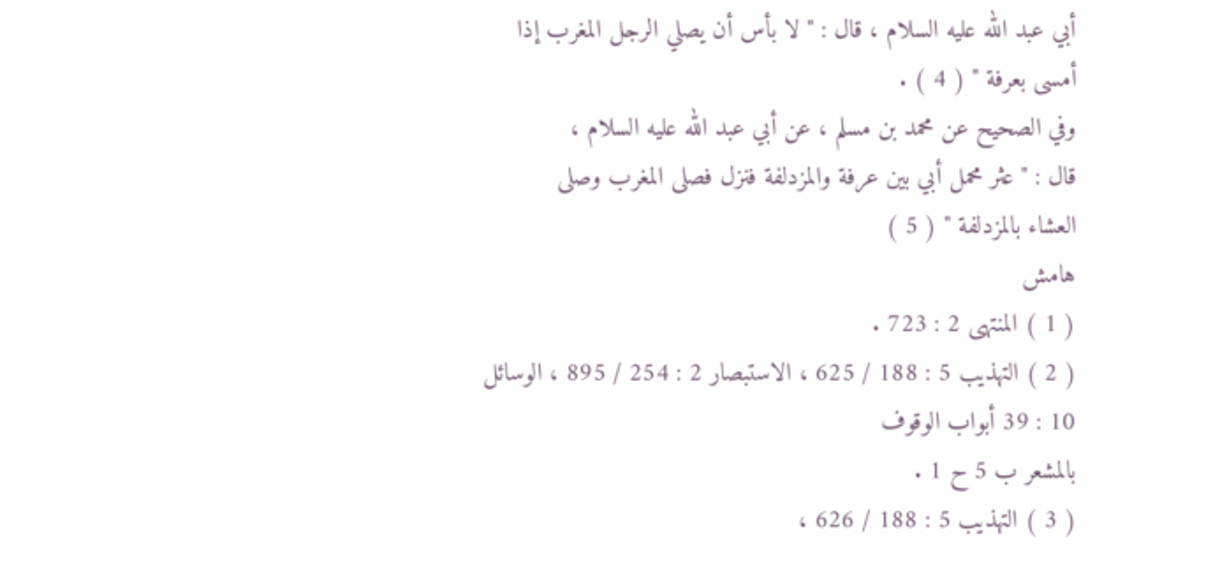أبي عبد الله عليه السلام ، قال : " لا بأس أن يصلي الرجل المغرب إذا
أمسى بعرفة " ( 4 ) .
وفي الصحيح عن محمد بن مسلم ، عن أبي عبد الله عليه السلام ،
قال : " عثر محمل أبي بين عرفة والمزدلفة فنزل فصلى المغرب وصلى
العشاء بالمزدلفة " ( 5 )
هامش
( 1 ) المنتهى 2 : 723 .
( 2 ) التهذيب 5 : 188 / 625 ، الاستبصار 2 : 254 / 895 ، الوسائل 10 : 39 أبواب الوقوف
بالمشعر ب 5 ح 1 .
( 3 ) التهذيب 5 : 188 / 626 ،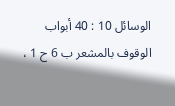الوسائل 10 : 40 أبواب الوقوف بالمشعر ب 6 ح 1 ،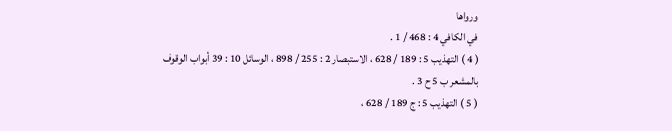ورواها
في الكافي 4 : 468 / 1 .
( 4 ) التهذيب 5 : 189 / 628 ، الاستبصار 2 : 255 / 898 ، الوسائل 10 : 39 أبواب الوقوف
بالمشعر ب 5 ح 3 .
( 5 ) التهذيب 5 : ج 189 / 628 ،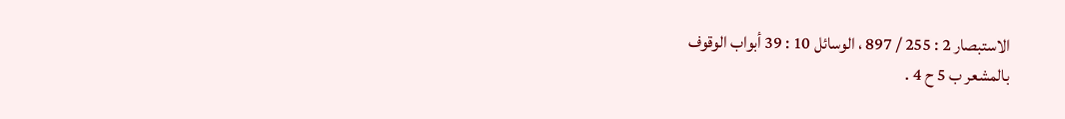الاستبصار 2 : 255 / 897 ، الوسائل 10 : 39 أبواب الوقوف
بالمشعر ب 5 ح 4 .